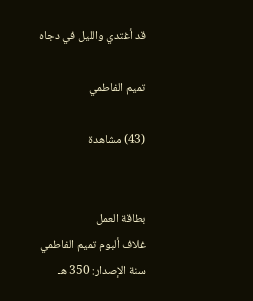قد أغتدي والليل في دجاه

تميم الفاطمي

(43) مشاهدة


بطاقة العمل
غلاف ألبوم تميم الفاطمي
سنة الإصدار: 350 هـ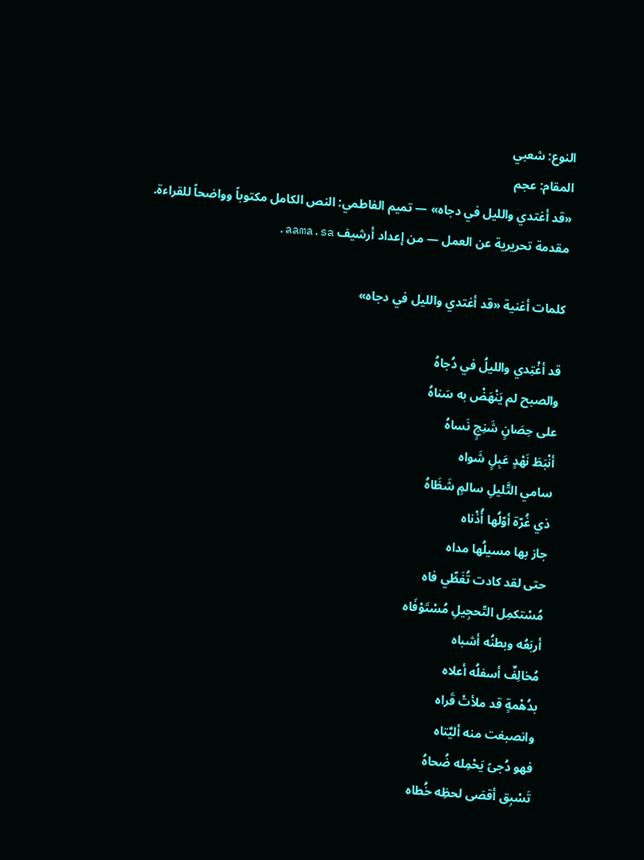النوع: شعبي
المقام: عجم
«قد أغتدي والليل في دجاه» — تميم الفاطمي: النص الكامل مكتوباً وواضحاً للقراءة.
مقدمة تحريرية عن العمل — من إعداد أرشيف aama.sa.

كلمات أغنية «قد أغتدي والليل في دجاه»

قد أغْتِدي والليلُ في دُجاهُ
والصبح لم يَنْهَضْ به سَناهُ
على حِصَانٍ شَنِجٍ نَساهُ
أنْبَطَ نَهْدٍ عَبِلٍ شَواه
سامي التَّليلِ سالمٍ شَظَاهُ
ذي غُرّة أوّلُها أُذْناه
جاز بها مسيلُها مداه
حتى لقد كادت تُغَطِّي فاه
مُسْتكمِل التّحجِيلِ مُسْتَوْفَاه
أربَعُه وبطنُه أشباه
مُخالِفٌ أسفلُه أعلاه
بدُهْمةٍ قد ملأتْ قَراه
وانصبغت منه أليَّتاه
فهو دُجىً يَحْمِله ضُحاهُ
تَسْبِق أقصَى لحظِه خُطاه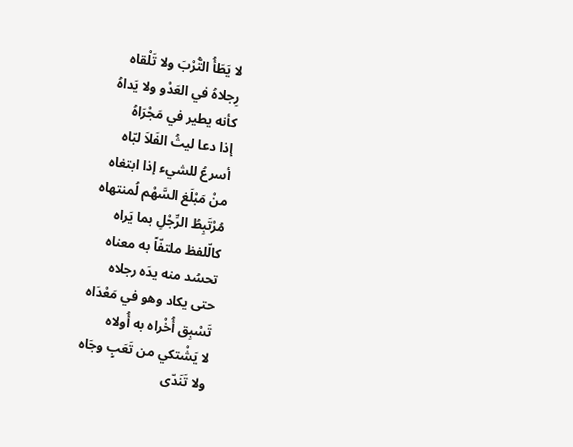لا يَطَأُ التُّرْبَ ولا تَلْقاه
رِجلاهُ في العَدْو ولا يَداهُ
كأنه يطير في مَجْرَاهُ
إذا دعا ليثُ الفَلاَ لبّاه
أسرعُ للشيء إذا ابتغاه
منْ مَبْلَغ السَّهْم لُمنتهاه
مُرْتَبِطُ الرِّجْلِ بما يَراه
كالّلفظ ملتفّاً به معناه
تحسُد منه يدَه رجلاه
حتى يكاد وهو في مَعْدَاه
تَسْبِق أُخْراه به أُولاه
لا يَشْتكي من تَعَبٍ وجَاه
ولا تَنَدّى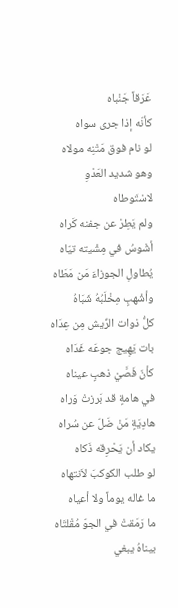عَرَقاً جَنْباه
كأنّه إذا جرى سواه
لو نام فوق مَتْنِه مولاه
وهو شديد العَدْوِ لاسْتَوطاه
ولم يَطِرْ عن جفنه كَراه
أشْوسُ في مِشْيته تيّاه
يُطاولِ الجوزاءَ مَن مَطَاه
وأشْهبٍ مِخْلَبُهُ شَبَاهُ
كلُّ ذوات الرِّيش مِن عِدَاه
بات يَهِيج جوعَه غَدَاه
كأنّ فَصَّيْ ذهبٍ عيناه
في هامةٍ قد بَرزتْ وَراه
هادِيَةٍ مَنْ ضَلّ عن سُراه
يكاد أن يَحْرِقه ذَكاه
لو طلب الكوكبَ لاَنتهاه
ما غاله يوماً ولا أعياه
ما رَمَقتْ في الجوّ مُقْلتَاه
بيناهُ يبغي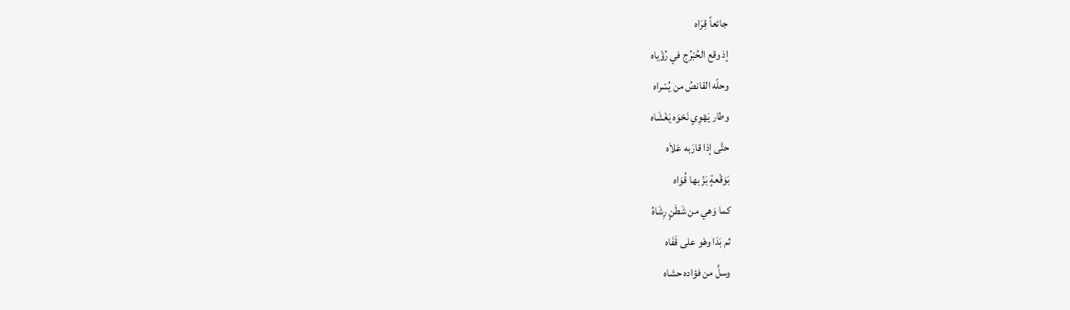جائعاً قِرَاه
إذ وقع الحُبْرُج في رُؤْياه
وحلّه القانصُ من يُسْراه
وطار يَهْوِي نَحْوَه يَغْشَاه
حتَّى إذا قارَبه عَلاَه
بَوَقْعةٍ بَزّ بها قُوَاه
كما وَهي من شَطَنٍ رِشَاهُ
ثم بَدَا وهْو على قَفَاه
وسلَّ من فؤاده حشاه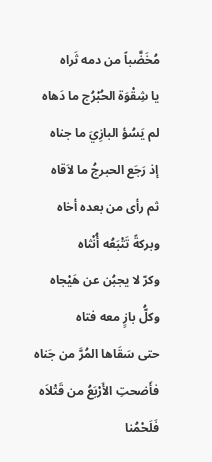مُخَضَّباً من دمه ثَراه
يا شِقْوَة الحُبْرُج ما دَهاه
لم يَسُؤ البازِيَ ما جناه
إذ رَجَع الحبرجُ ما لاَقاه
ثم رأى من بعده أخاه
وبركةً تَتْبَعُه أُنْثاه
وكرّ لا يجبُن عن هَيْجاه
وكلُّ بازٍ معه فتاه
حتى سَقَاها المُرَّ من جَناه
فأَضحتِ الأَرْبَعُ من قَتْلاَه
فَلَحْمُنا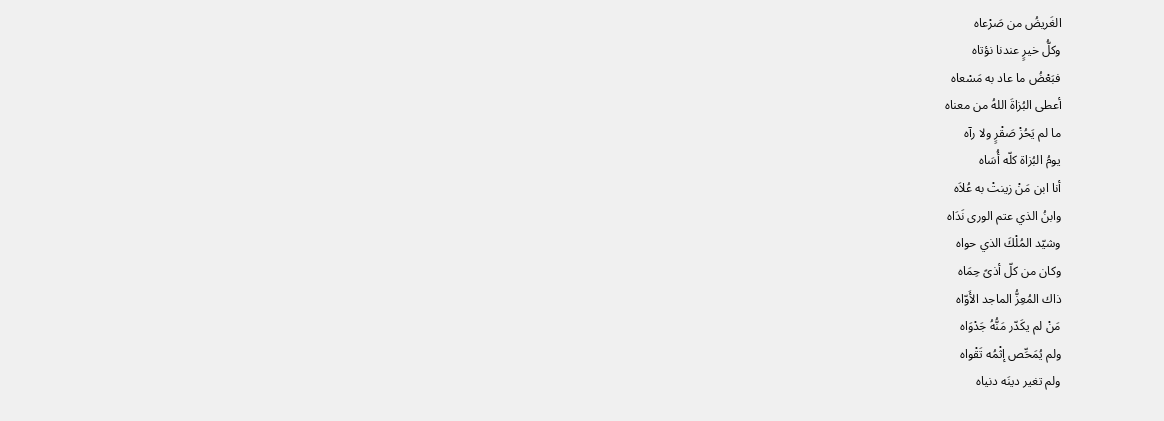الغَريضُ من صَرْعاه
وكلُّ خيرٍ عندنا نؤتاه
فبَعْضُ ما عاد به مَسْعاه
أعطى البُزاةَ اللهُ من معناه
ما لم يَحُزْ صَقْرٍ ولا رآه
يومُ البُزاة كلّه أُسَاه
أنا ابن مَنْ زينتْ به عُلاَه
وابنُ الذي عتم الورى نَدَاه
وشيّد المُلْكَ الذي حواه
وكان من كلّ أذىً حِمَاه
ذاك المُعِزُّ الماجد الأَوّاه
مَنْ لم يكَدّر مَنُّهُ جَدْوَاه
ولم يُمَحِّص إثْمُه تَقْواه
ولم تغير دينَه دنياه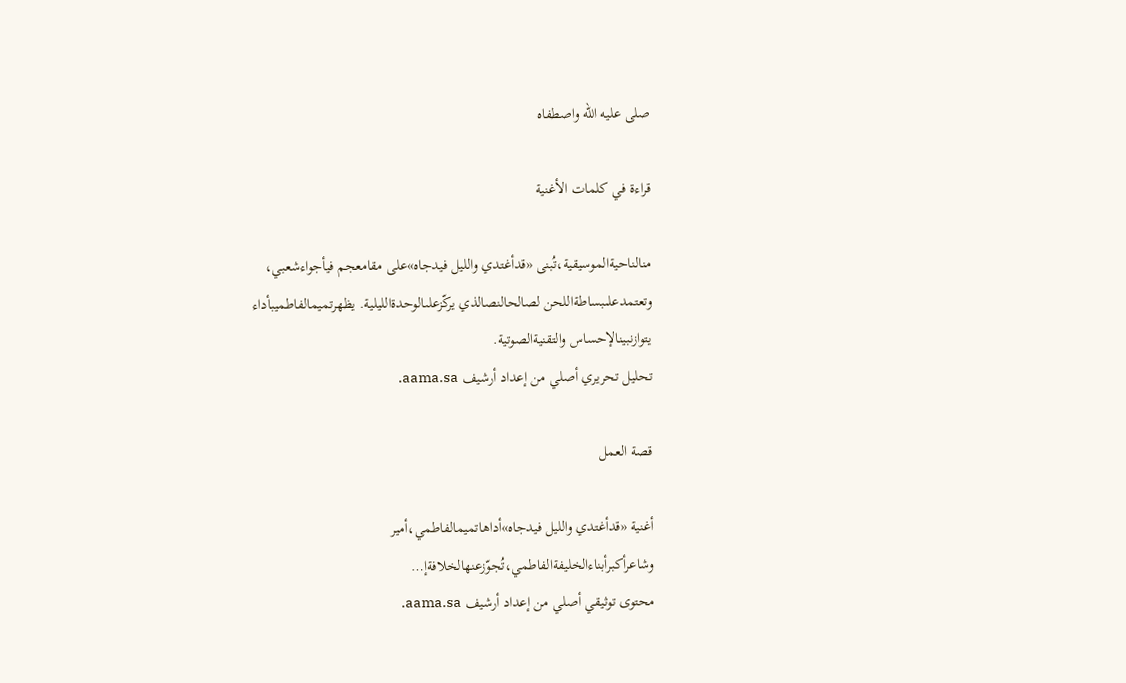صلى عليه الله واصطفاه

قراءة في كلمات الأغنية

منالناحيةالموسيقية،تُبنى «قدأغتدي والليل فيدجاه»على مقامعجم فيأجواءشعبي، وتعتمدعلىبساطةاللحن لصالحالنصالذي يركّزعلىالوحدةالليلية. يظهرتميمالفاطميبأداء يتوازنبينالإحساس والتقنيةالصوتية.
تحليل تحريري أصلي من إعداد أرشيف aama.sa.

قصة العمل

أغنية «قدأغتدي والليل فيدجاه»أداهاتميمالفاطمي،أمير وشاعرأكبرأبناءالخليفةالفاطمي،تُجوّزعنهالخلافةإ…
محتوى توثيقي أصلي من إعداد أرشيف aama.sa.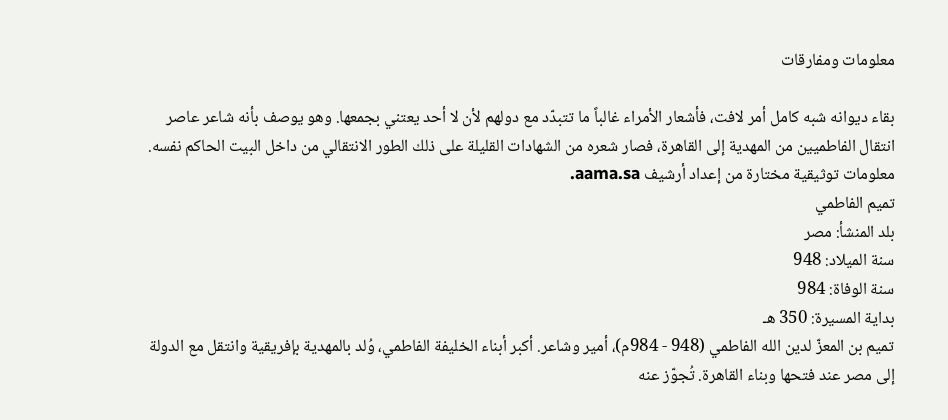معلومات ومفارقات

بقاء ديوانه شبه كامل أمر لافت، فأشعار الأمراء غالباً ما تتبدّد مع دولهم لأن لا أحد يعتني بجمعها. وهو يوصف بأنه شاعر عاصر انتقال الفاطميين من المهدية إلى القاهرة، فصار شعره من الشهادات القليلة على ذلك الطور الانتقالي من داخل البيت الحاكم نفسه.
معلومات توثيقية مختارة من إعداد أرشيف aama.sa.
تميم الفاطمي
بلد المنشأ: مصر
سنة الميلاد: 948
سنة الوفاة: 984
بداية المسيرة: 350 هـ
تميم بن المعزّ لدين الله الفاطمي (948 - 984م)، أمير وشاعر. أكبر أبناء الخليفة الفاطمي، وُلد بالمهدية بإفريقية وانتقل مع الدولة إلى مصر عند فتحها وبناء القاهرة. تُجوّز عنه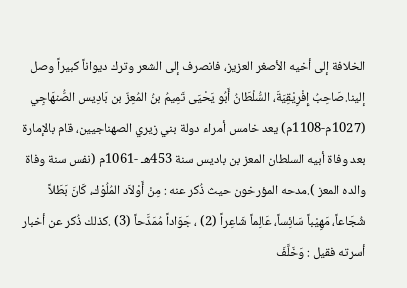الخلافة إلى أخيه الأصغر العزيز، فانصرف إلى الشعر وترك ديواناً كبيراً وصل إلينا.صَاحِبُ إِفْرِيْقِيَةَ، السُّلْطَانُ أَبُو يَحْيَى تَمِيمُ بنُ المُعِزّ بن بَادِيس الصُّنهَاجِي (1027م-1108م) يعد خامس أمراء دولة بني زيري الصهناجيين، قام بالإمارة بعد وفاة أبيه السلطان المعز بن باديس سنة 453هـ -1061م (نفس سنة وفاة والده المعز ).مدحه المؤرخون حيث ذُكر عنه : مِنْ أَوْلاَد المُلُوْك، كَانَ بَطَلاً شُجَاعاً، مَهِيْباً سَائِساً، عَالِماً شَاعِراً (2) ، جَوَاداً مُمَدَّحاً (3) .كذلك ذُكر عن أخبار أسرته فقيل : وَخَلَّفَ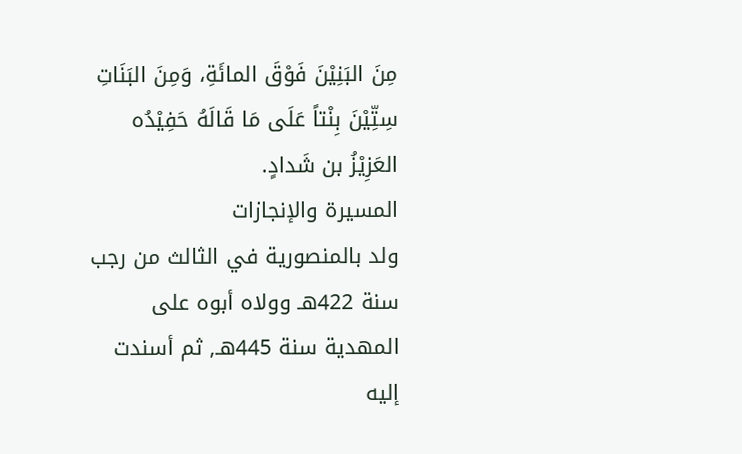مِنَ البَنِيْنَ فَوْقَ المائَةِ، وَمِنَ البَنَاتِ سِتِّيْنَ بِنْتاً عَلَى مَا قَالَهُ حَفِيْدُه العَزِيْزُ بن شَدادٍ.
المسيرة والإنجازات
ولد بالمنصورية في الثالث من رجب سنة 422هـ وولاه أبوه على المهدية سنة 445هـ, ثم أسندت إليه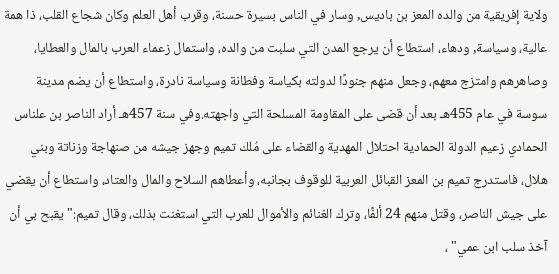ولاية إفريقية من والده المعز بن باديس, وسار في الناس بسيرة حسنة، وقرب أهل العلم وكان شجاع القلب، ذا همة عالية، وسياسة, ودهاء، استطاع أن يرجع المدن التي سلبت من والده، واستمال زعماء العرب بالمال والعطايا، وصاهرهم وامتزج معهم، وجعل منهم جنودًا لدولته بكياسة وفطانة وسياسة نادرة، واستطاع أن يضم مدينة سوسة في عام 455هـ بعد أن قضى على المقاومة المسلحة التي واجهته.وفي سنة 457هـ أراد الناصر بن علناس الحمادي زعيم الدولة الحمادية احتلال المهدية والقضاء على مُلك تميم وجهز جيشه من صنهاجة وزناتة وبني هلال، فاستدرج تميم بن المعز القبائل العربية للوقوف بجانبه، وأعطاهم السلاح والمال والعتاد، واستطاع أن يقضي على جيش الناصر، وقتل منهم 24 ألفًا، وترك الغنائم والأموال للعرب التي استغنت بذلك، وقال تميم:" يقبح بي أن آخذ سلب ابن عمي" ،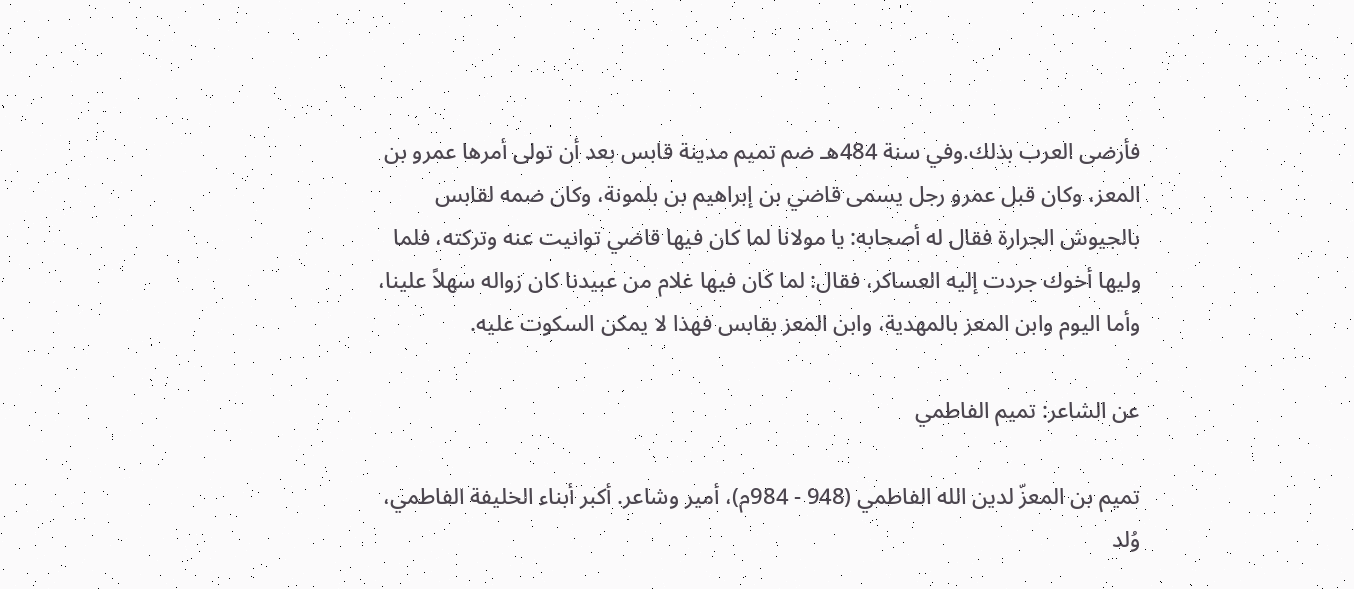فأرضى العرب بذلك.وفي سنة 484هـ ضم تميم مدينة قابس بعد أن تولى أمرها عمرو بن المعز، وكان قبل عمرو رجل يسمى قاضي بن إبراهيم بن بلمونة، وكان ضمه لقابس بالجيوش الجرارة فقال له أصحابه: يا مولانا لما كان فيها قاضي توانيت عنه وتركته، فلما وليها أخوك جردت إليه العساكر، فقال: لما كان فيها غلام من عبيدنا كان زواله سهلاً علينا، وأما اليوم وابن المعز بالمهدية، وابن المعز بقابس فهذا لا يمكن السكوت عليه.

عن الشاعر: تميم الفاطمي

تميم بن المعزّ لدين الله الفاطمي (948 - 984م)، أمير وشاعر. أكبر أبناء الخليفة الفاطمي، وُلد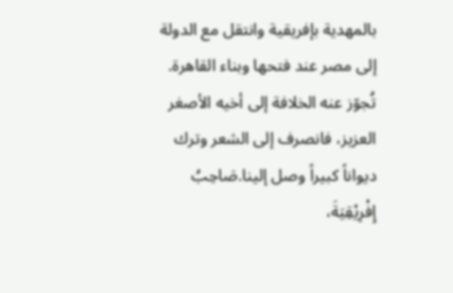بالمهدية بإفريقية وانتقل مع الدولة إلى مصر عند فتحها وبناء القاهرة. تُجوّز عنه الخلافة إلى أخيه الأصغر العزيز، فانصرف إلى الشعر وترك ديواناً كبيراً وصل إلينا.صَاحِبُ إِفْرِيْقِيَةَ،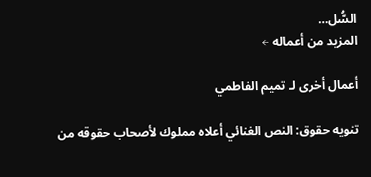السُّل…
المزيد من أعماله ←

أعمال أخرى لـ تميم الفاطمي

تنويه حقوق: النص الغنائي أعلاه مملوك لأصحاب حقوقه من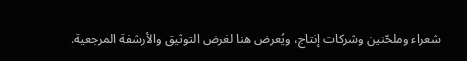شعراء وملحّنين وشركات إنتاج، ويُعرض هنا لغرض التوثيق والأرشفة المرجعية.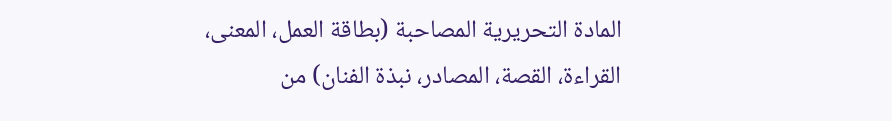المادة التحريرية المصاحبة (بطاقة العمل، المعنى، القراءة، القصة، المصادر، نبذة الفنان) من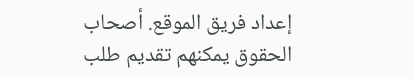إعداد فريق الموقع. أصحاب الحقوق يمكنهم تقديم طلب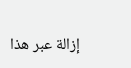إزالة عبر هذا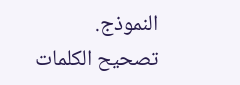النموذج.
تصحيح الكلمات